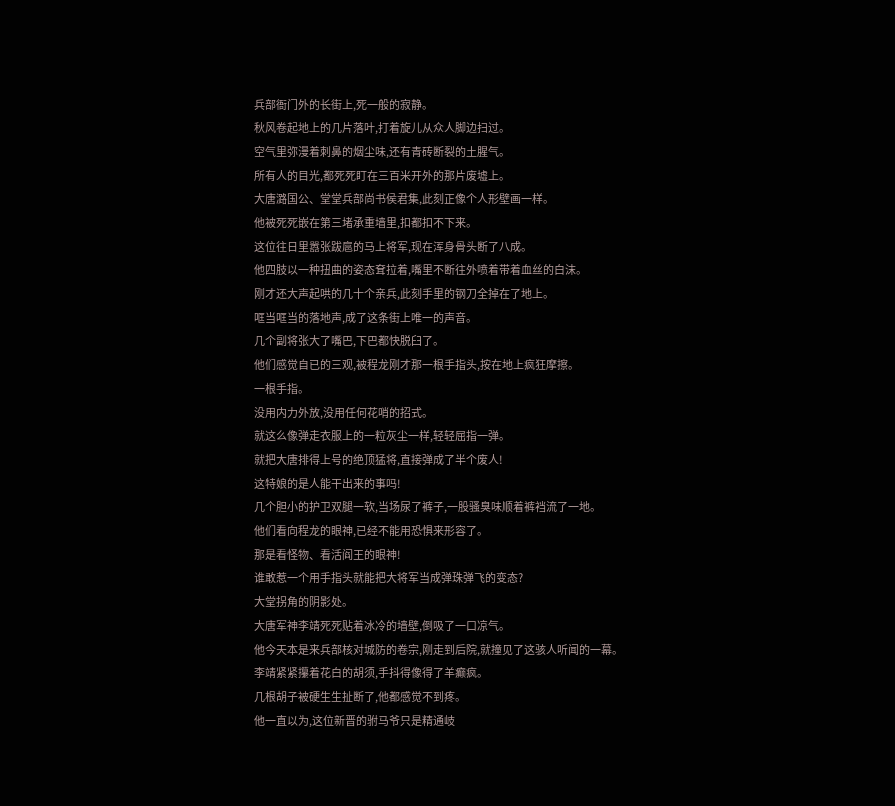兵部衙门外的长街上,死一般的寂静。
秋风卷起地上的几片落叶,打着旋儿从众人脚边扫过。
空气里弥漫着刺鼻的烟尘味,还有青砖断裂的土腥气。
所有人的目光,都死死盯在三百米开外的那片废墟上。
大唐潞国公、堂堂兵部尚书侯君集,此刻正像个人形壁画一样。
他被死死嵌在第三堵承重墙里,扣都扣不下来。
这位往日里嚣张跋扈的马上将军,现在浑身骨头断了八成。
他四肢以一种扭曲的姿态耷拉着,嘴里不断往外喷着带着血丝的白沫。
刚才还大声起哄的几十个亲兵,此刻手里的钢刀全掉在了地上。
哐当哐当的落地声,成了这条街上唯一的声音。
几个副将张大了嘴巴,下巴都快脱臼了。
他们感觉自已的三观,被程龙刚才那一根手指头,按在地上疯狂摩擦。
一根手指。
没用内力外放,没用任何花哨的招式。
就这么像弹走衣服上的一粒灰尘一样,轻轻屈指一弹。
就把大唐排得上号的绝顶猛将,直接弹成了半个废人!
这特娘的是人能干出来的事吗!
几个胆小的护卫双腿一软,当场尿了裤子,一股骚臭味顺着裤裆流了一地。
他们看向程龙的眼神,已经不能用恐惧来形容了。
那是看怪物、看活阎王的眼神!
谁敢惹一个用手指头就能把大将军当成弹珠弹飞的变态?
大堂拐角的阴影处。
大唐军神李靖死死贴着冰冷的墙壁,倒吸了一口凉气。
他今天本是来兵部核对城防的卷宗,刚走到后院,就撞见了这骇人听闻的一幕。
李靖紧紧攥着花白的胡须,手抖得像得了羊癫疯。
几根胡子被硬生生扯断了,他都感觉不到疼。
他一直以为,这位新晋的驸马爷只是精通岐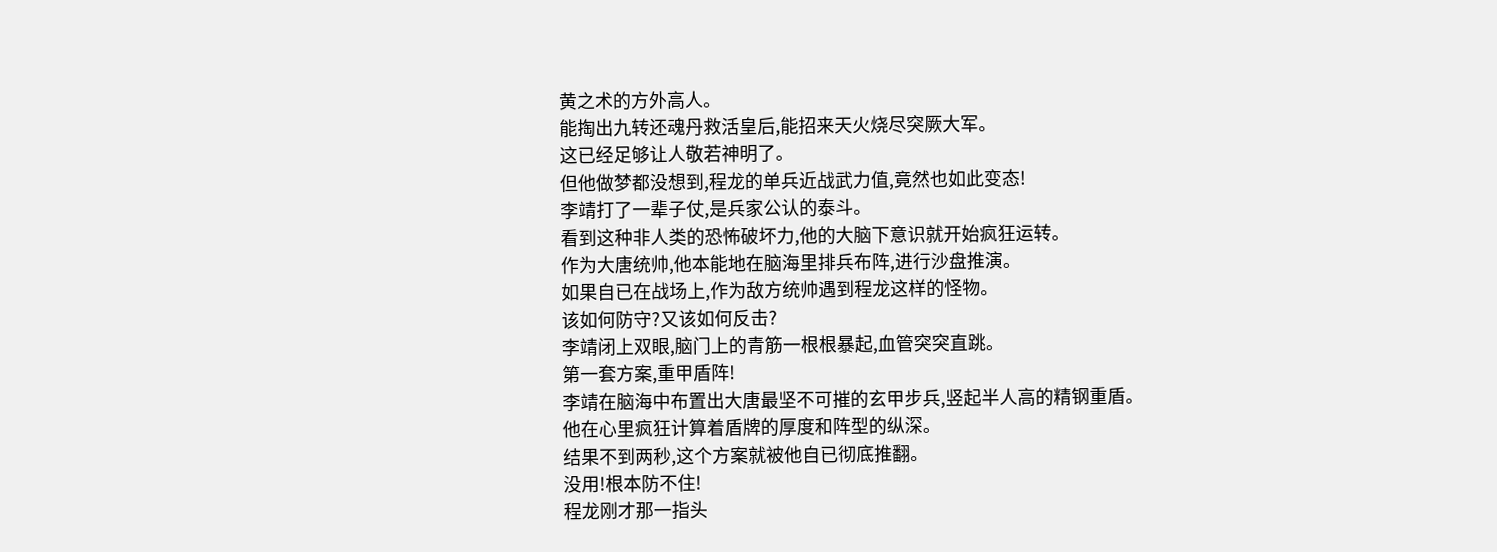黄之术的方外高人。
能掏出九转还魂丹救活皇后,能招来天火烧尽突厥大军。
这已经足够让人敬若神明了。
但他做梦都没想到,程龙的单兵近战武力值,竟然也如此变态!
李靖打了一辈子仗,是兵家公认的泰斗。
看到这种非人类的恐怖破坏力,他的大脑下意识就开始疯狂运转。
作为大唐统帅,他本能地在脑海里排兵布阵,进行沙盘推演。
如果自已在战场上,作为敌方统帅遇到程龙这样的怪物。
该如何防守?又该如何反击?
李靖闭上双眼,脑门上的青筋一根根暴起,血管突突直跳。
第一套方案,重甲盾阵!
李靖在脑海中布置出大唐最坚不可摧的玄甲步兵,竖起半人高的精钢重盾。
他在心里疯狂计算着盾牌的厚度和阵型的纵深。
结果不到两秒,这个方案就被他自已彻底推翻。
没用!根本防不住!
程龙刚才那一指头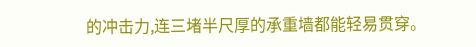的冲击力,连三堵半尺厚的承重墙都能轻易贯穿。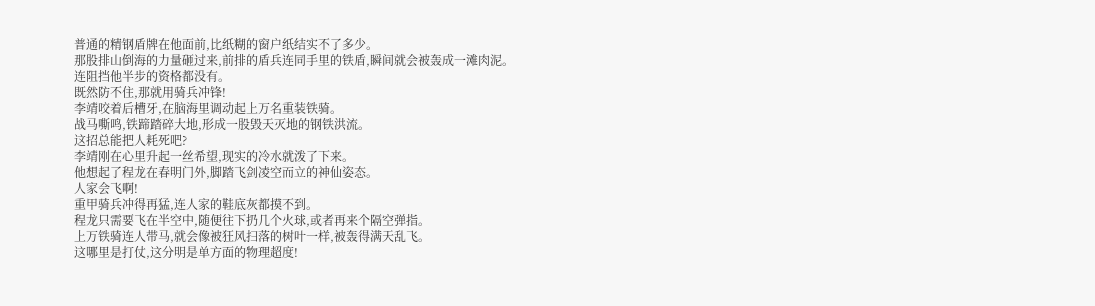普通的精钢盾牌在他面前,比纸糊的窗户纸结实不了多少。
那股排山倒海的力量砸过来,前排的盾兵连同手里的铁盾,瞬间就会被轰成一滩肉泥。
连阻挡他半步的资格都没有。
既然防不住,那就用骑兵冲锋!
李靖咬着后槽牙,在脑海里调动起上万名重装铁骑。
战马嘶鸣,铁蹄踏碎大地,形成一股毁天灭地的钢铁洪流。
这招总能把人耗死吧?
李靖刚在心里升起一丝希望,现实的冷水就泼了下来。
他想起了程龙在春明门外,脚踏飞剑凌空而立的神仙姿态。
人家会飞啊!
重甲骑兵冲得再猛,连人家的鞋底灰都摸不到。
程龙只需要飞在半空中,随便往下扔几个火球,或者再来个隔空弹指。
上万铁骑连人带马,就会像被狂风扫落的树叶一样,被轰得满天乱飞。
这哪里是打仗,这分明是单方面的物理超度!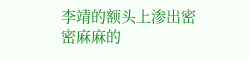李靖的额头上渗出密密麻麻的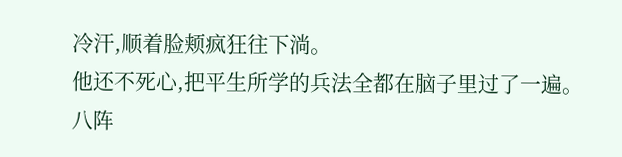冷汗,顺着脸颊疯狂往下淌。
他还不死心,把平生所学的兵法全都在脑子里过了一遍。
八阵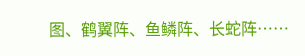图、鹤翼阵、鱼鳞阵、长蛇阵……